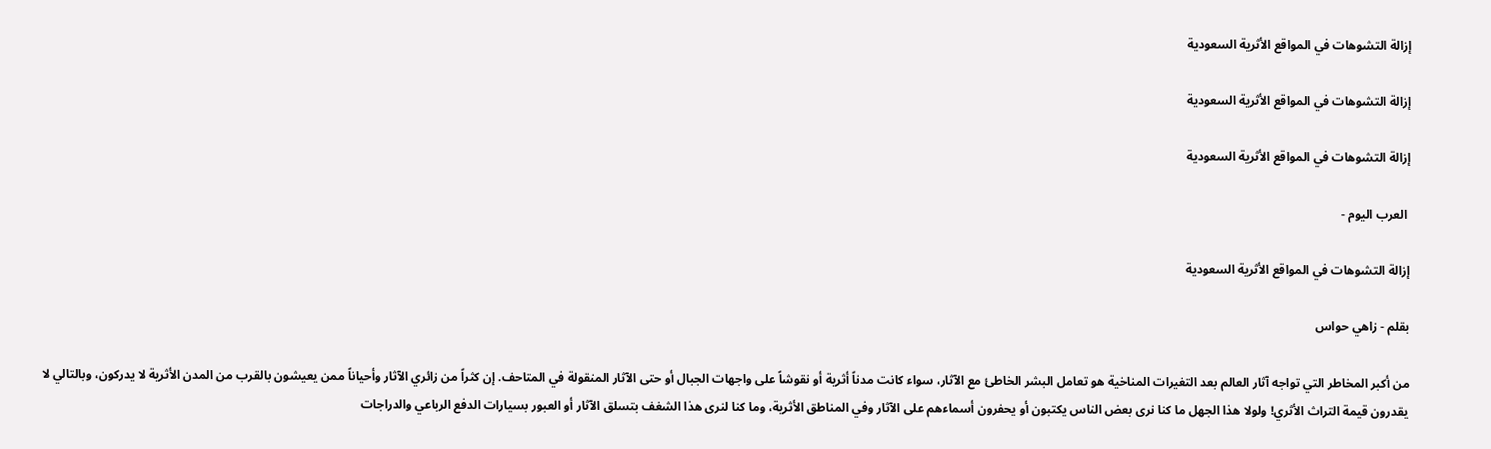إزالة التشوهات في المواقع الأثرية السعودية

إزالة التشوهات في المواقع الأثرية السعودية

إزالة التشوهات في المواقع الأثرية السعودية

 العرب اليوم -

إزالة التشوهات في المواقع الأثرية السعودية

بقلم - زاهي حواس

من أكبر المخاطر التي تواجه آثار العالم بعد التغيرات المناخية هو تعامل البشر الخاطئ مع الآثار، سواء كانت مدناً أثرية أو نقوشاً على واجهات الجبال أو حتى الآثار المنقولة في المتاحف. إن كثراً من زائري الآثار وأحياناً ممن يعيشون بالقرب من المدن الأثرية لا يدركون، وبالتالي لا يقدرون قيمة التراث الأثري! ولولا هذا الجهل ما كنا نرى بعض الناس يكتبون أو يحفرون أسماءهم على الآثار وفي المناطق الأثرية، وما كنا لنرى هذا الشغف بتسلق الآثار أو العبور بسيارات الدفع الرباعي والدراجات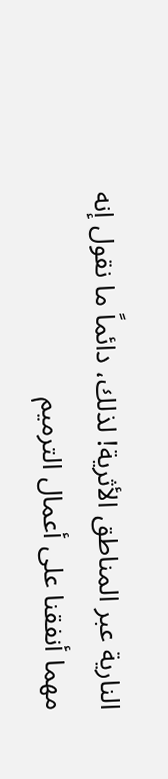النارية عبر المناطق الأثرية! لذلك، دائماً ما نقول إنه مهما أنفقنا على أعمال الترميم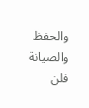والحفظ والصيانة فلن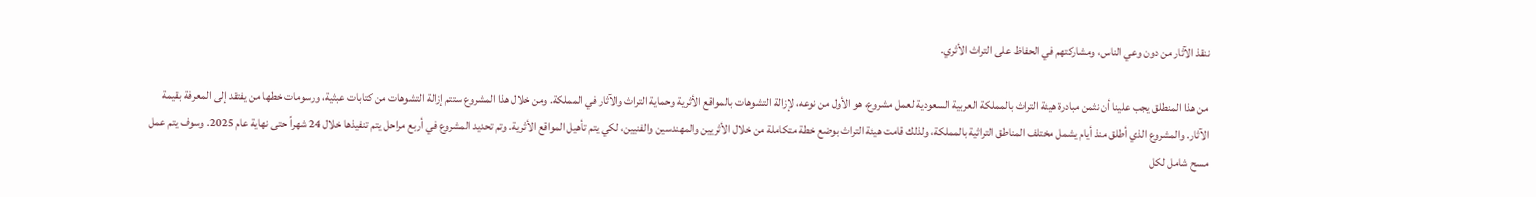ننقذ الآثار من دون وعي الناس، ومشاركتهم في الحفاظ على التراث الأثري.

من هذا المنطلق يجب علينا أن نثمن مبادرة هيئة التراث بالمملكة العربية السعودية لعمل مشروع، هو الأول من نوعه، لإزالة التشوهات بالمواقع الأثرية وحماية التراث والآثار في المملكة. ومن خلال هذا المشروع ستتم إزالة التشوهات من كتابات عبثية، ورسومات خطها من يفتقد إلى المعرفة بقيمة الآثار. والمشروع الذي أطلق منذ أيام يشمل مختلف المناطق التراثية بالمملكة، ولذلك قامت هيئة التراث بوضع خطة متكاملة من خلال الأثريين والمهندسين والفنيين، لكي يتم تأهيل المواقع الأثرية. وتم تحديد المشروع في أربع مراحل يتم تنفيذها خلال 24 شهراً حتى نهاية عام 2025. وسوف يتم عمل مسح شامل لكل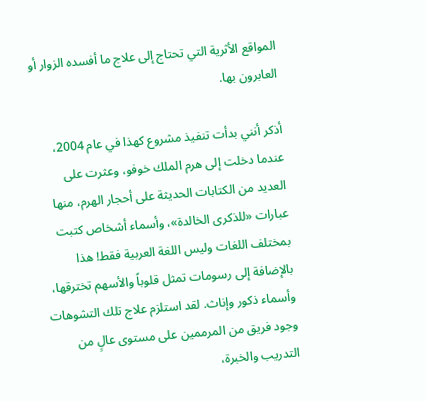المواقع الأثرية التي تحتاج إلى علاج ما أفسده الزوار أو العابرون بها.

أذكر أنني بدأت تنفيذ مشروع كهذا في عام 2004، عندما دخلت إلى هرم الملك خوفو، وعثرت على العديد من الكتابات الحديثة على أحجار الهرم، منها عبارات «للذكرى الخالدة»، وأسماء أشخاص كتبت بمختلف اللغات وليس اللغة العربية فقط! هذا بالإضافة إلى رسومات تمثل قلوباً والأسهم تخترقها، وأسماء ذكور وإناث. لقد استلزم علاج تلك التشوهات وجود فريق من المرممين على مستوى عالٍ من التدريب والخبرة،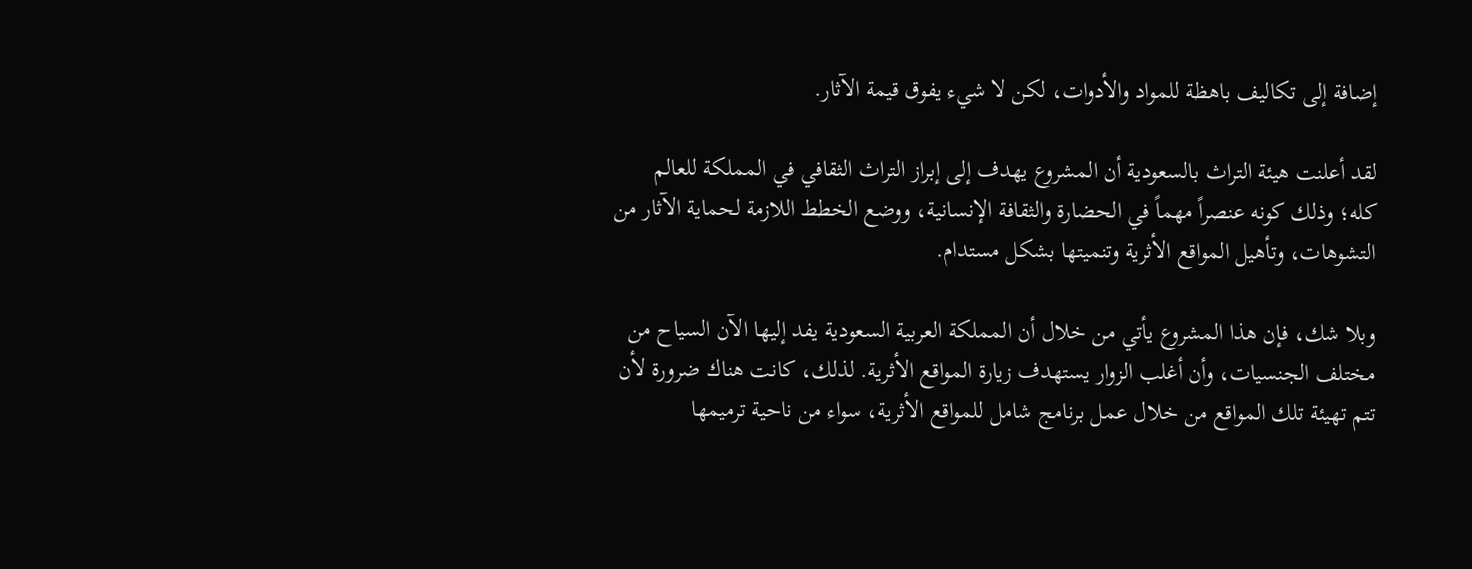إضافة إلى تكاليف باهظة للمواد والأدوات، لكن لا شيء يفوق قيمة الآثار.

لقد أعلنت هيئة التراث بالسعودية أن المشروع يهدف إلى إبراز التراث الثقافي في المملكة للعالم كله؛ وذلك كونه عنصراً مهماً في الحضارة والثقافة الإنسانية، ووضع الخطط اللازمة لحماية الآثار من التشوهات، وتأهيل المواقع الأثرية وتنميتها بشكل مستدام.

وبلا شك، فإن هذا المشروع يأتي من خلال أن المملكة العربية السعودية يفد إليها الآن السياح من مختلف الجنسيات، وأن أغلب الزوار يستهدف زيارة المواقع الأثرية. لذلك، كانت هناك ضرورة لأن تتم تهيئة تلك المواقع من خلال عمل برنامج شامل للمواقع الأثرية، سواء من ناحية ترميمها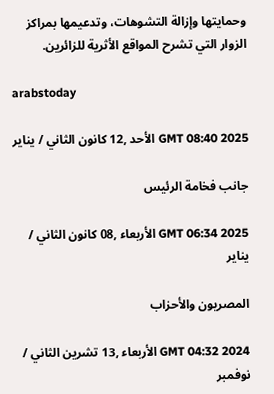وحمايتها وإزالة التشوهات، وتدعيمها بمراكز الزوار التي تشرح المواقع الأثرية للزائرين.

arabstoday

GMT 08:40 2025 الأحد ,12 كانون الثاني / يناير

جانب فخامة الرئيس

GMT 06:34 2025 الأربعاء ,08 كانون الثاني / يناير

المصريون والأحزاب

GMT 04:32 2024 الأربعاء ,13 تشرين الثاني / نوفمبر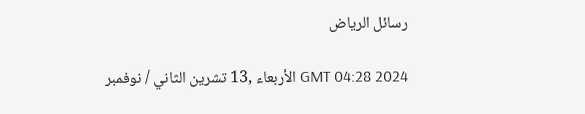رسائل الرياض

GMT 04:28 2024 الأربعاء ,13 تشرين الثاني / نوفمبر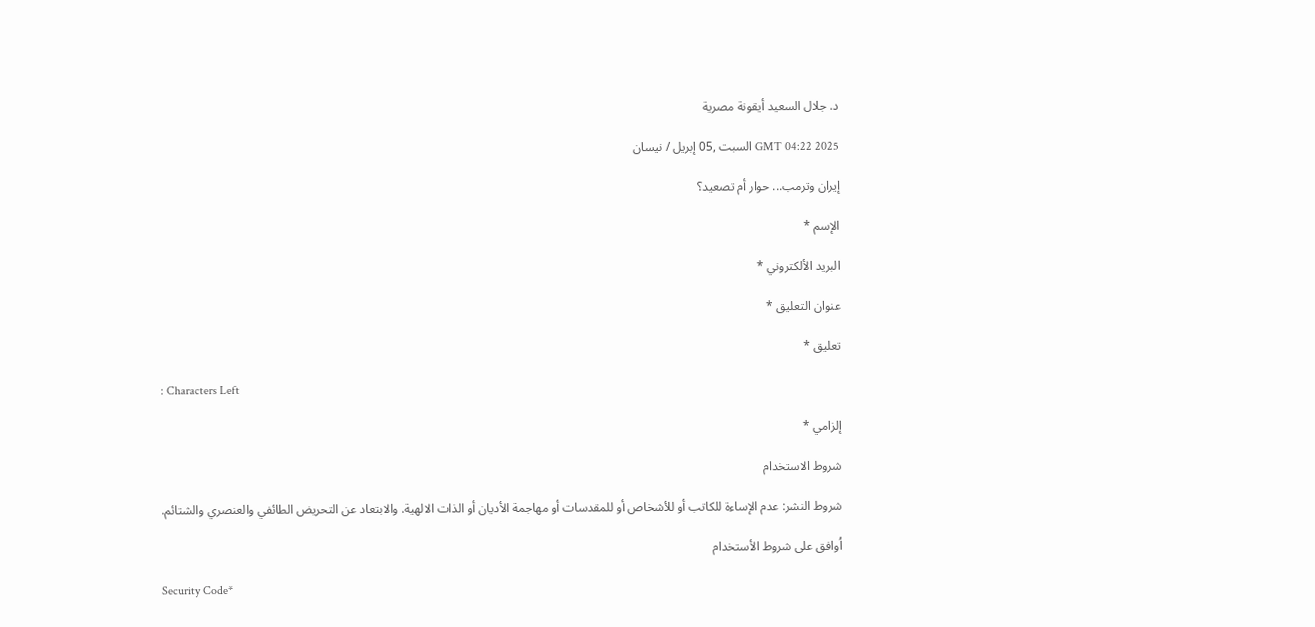د. جلال السعيد أيقونة مصرية

GMT 04:22 2025 السبت ,05 إبريل / نيسان

إيران وترمب... حوار أم تصعيد؟

الإسم *

البريد الألكتروني *

عنوان التعليق *

تعليق *

: Characters Left

إلزامي *

شروط الاستخدام

شروط النشر: عدم الإساءة للكاتب أو للأشخاص أو للمقدسات أو مهاجمة الأديان أو الذات الالهية. والابتعاد عن التحريض الطائفي والعنصري والشتائم.

اُوافق على شروط الأستخدام

Security Code*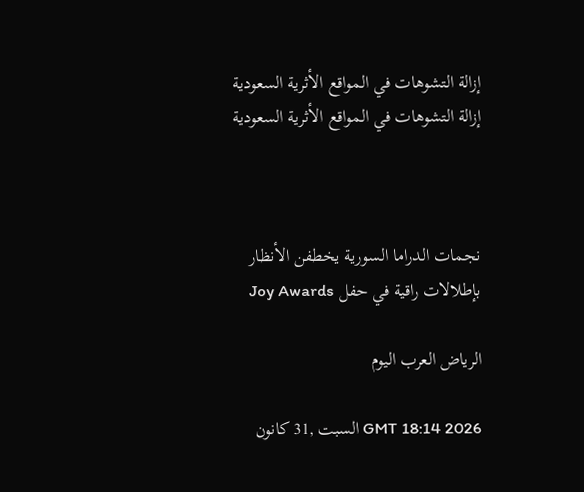إزالة التشوهات في المواقع الأثرية السعودية إزالة التشوهات في المواقع الأثرية السعودية



نجمات الدراما السورية يخطفن الأنظار بإطلالات راقية في حفل Joy Awards

الرياض العرب اليوم

GMT 18:14 2026 السبت ,31 كانون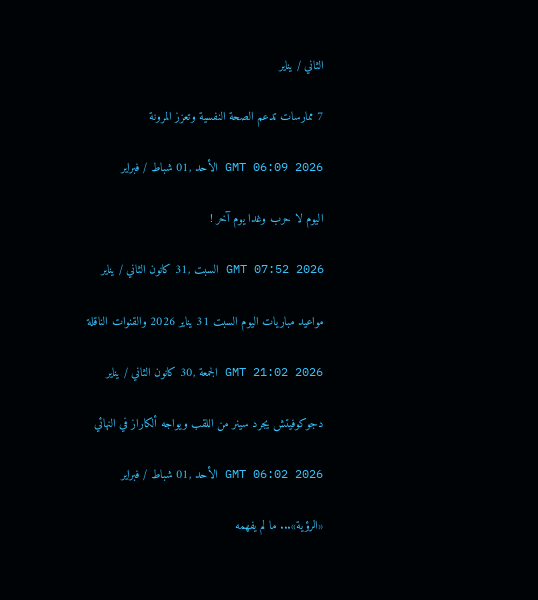الثاني / يناير

7 ممارسات تدعم الصحة النفسية وتعزز المرونة

GMT 06:09 2026 الأحد ,01 شباط / فبراير

اليوم لا حرب وغدا يوم آخر !

GMT 07:52 2026 السبت ,31 كانون الثاني / يناير

مواعيد مباريات اليوم السبت 31 يناير 2026 والقنوات الناقلة

GMT 21:02 2026 الجمعة ,30 كانون الثاني / يناير

دجوكوفيتش يجرد سينر من اللقب ويواجه ألكاراز في النهائي

GMT 06:02 2026 الأحد ,01 شباط / فبراير

«الرؤية»... ما لم يفهمه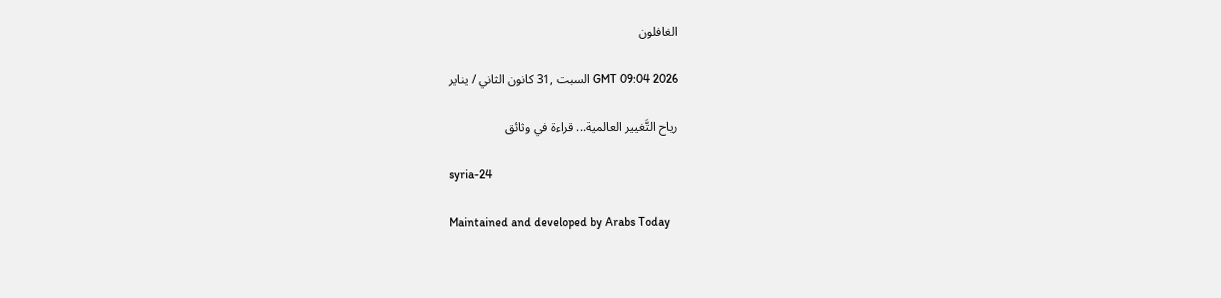الغافلون

GMT 09:04 2026 السبت ,31 كانون الثاني / يناير

رياح التَّغيير العالمية... قراءة في وثائق

syria-24

Maintained and developed by Arabs Today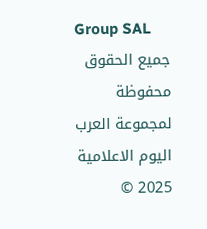Group SAL
جميع الحقوق محفوظة لمجموعة العرب اليوم الاعلامية 2025 ©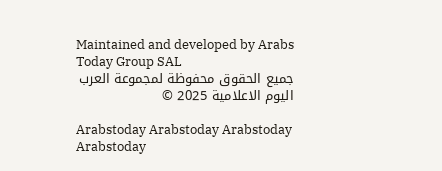Maintained and developed by Arabs Today Group SAL
جميع الحقوق محفوظة لمجموعة العرب اليوم الاعلامية 2025 ©

Arabstoday Arabstoday Arabstoday Arabstoday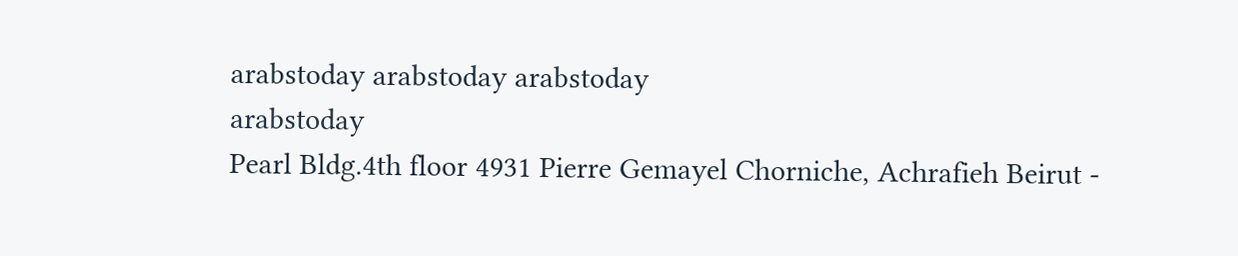arabstoday arabstoday arabstoday
arabstoday
Pearl Bldg.4th floor 4931 Pierre Gemayel Chorniche, Achrafieh Beirut -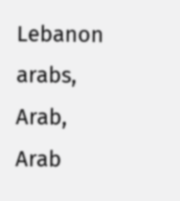Lebanon
arabs, Arab, Arab